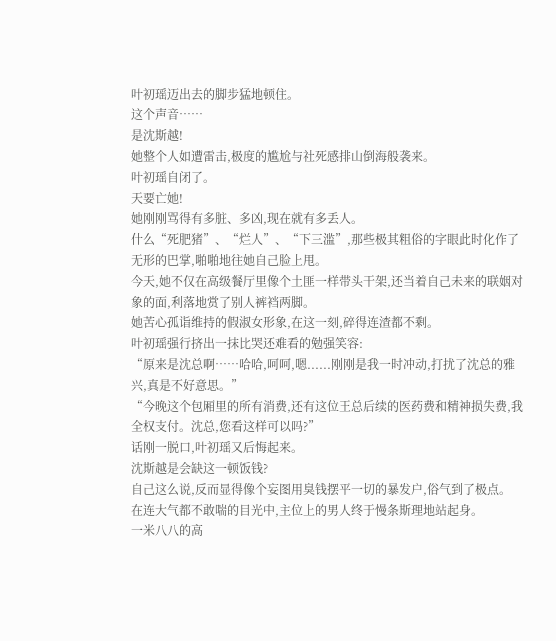叶初瑶迈出去的脚步猛地顿住。
这个声音……
是沈斯越!
她整个人如遭雷击,极度的尴尬与社死感排山倒海般袭来。
叶初瑶自闭了。
天要亡她!
她刚刚骂得有多脏、多凶,现在就有多丢人。
什么“死肥猪”、“烂人”、“下三滥”,那些极其粗俗的字眼此时化作了无形的巴掌,啪啪地往她自己脸上甩。
今天,她不仅在高级餐厅里像个土匪一样带头干架,还当着自己未来的联姻对象的面,利落地赏了别人裤裆两脚。
她苦心孤诣维持的假淑女形象,在这一刻,碎得连渣都不剩。
叶初瑶强行挤出一抹比哭还难看的勉强笑容:
“原来是沈总啊……哈哈,呵呵,嗯......刚刚是我一时冲动,打扰了沈总的雅兴,真是不好意思。”
“今晚这个包厢里的所有消费,还有这位王总后续的医药费和精神损失费,我全权支付。沈总,您看这样可以吗?”
话刚一脱口,叶初瑶又后悔起来。
沈斯越是会缺这一顿饭钱?
自己这么说,反而显得像个妄图用臭钱摆平一切的暴发户,俗气到了极点。
在连大气都不敢喘的目光中,主位上的男人终于慢条斯理地站起身。
一米八八的高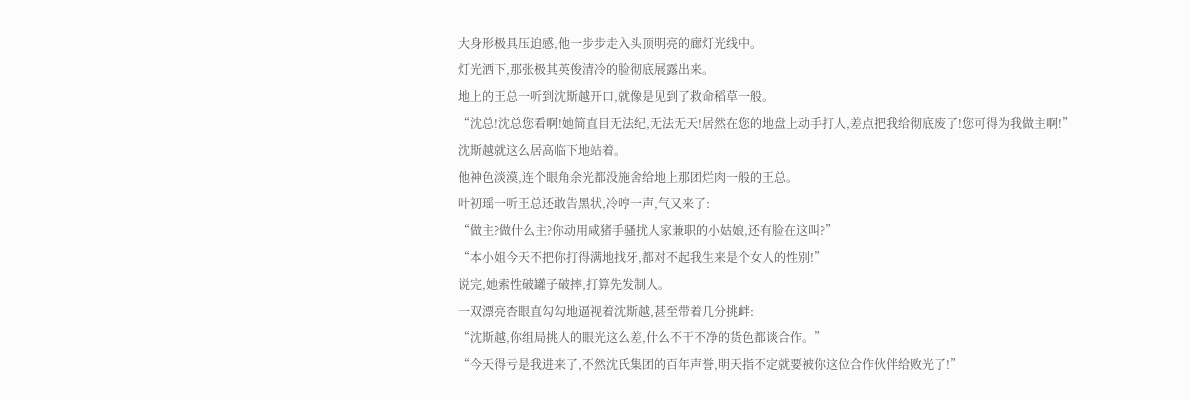大身形极具压迫感,他一步步走入头顶明亮的廊灯光线中。
灯光洒下,那张极其英俊清冷的脸彻底展露出来。
地上的王总一听到沈斯越开口,就像是见到了救命稻草一般。
“沈总!沈总您看啊!她简直目无法纪,无法无天!居然在您的地盘上动手打人,差点把我给彻底废了!您可得为我做主啊!”
沈斯越就这么居高临下地站着。
他神色淡漠,连个眼角余光都没施舍给地上那团烂肉一般的王总。
叶初瑶一听王总还敢告黑状,冷哼一声,气又来了:
“做主?做什么主?你动用咸猪手骚扰人家兼职的小姑娘,还有脸在这叫?”
“本小姐今天不把你打得满地找牙,都对不起我生来是个女人的性别!”
说完,她索性破罐子破摔,打算先发制人。
一双漂亮杏眼直勾勾地逼视着沈斯越,甚至带着几分挑衅:
“沈斯越,你组局挑人的眼光这么差,什么不干不净的货色都谈合作。”
“今天得亏是我进来了,不然沈氏集团的百年声誉,明天指不定就要被你这位合作伙伴给败光了!”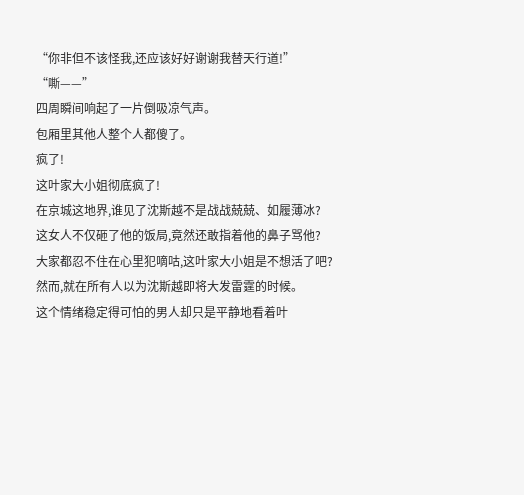“你非但不该怪我,还应该好好谢谢我替天行道!”
“嘶——”
四周瞬间响起了一片倒吸凉气声。
包厢里其他人整个人都傻了。
疯了!
这叶家大小姐彻底疯了!
在京城这地界,谁见了沈斯越不是战战兢兢、如履薄冰?
这女人不仅砸了他的饭局,竟然还敢指着他的鼻子骂他?
大家都忍不住在心里犯嘀咕,这叶家大小姐是不想活了吧?
然而,就在所有人以为沈斯越即将大发雷霆的时候。
这个情绪稳定得可怕的男人却只是平静地看着叶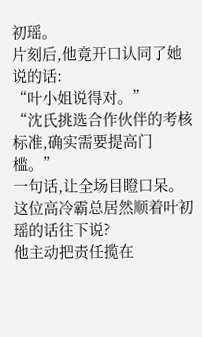初瑶。
片刻后,他竟开口认同了她说的话:
“叶小姐说得对。”
“沈氏挑选合作伙伴的考核标准,确实需要提高门槛。”
一句话,让全场目瞪口呆。
这位高冷霸总居然顺着叶初瑶的话往下说?
他主动把责任揽在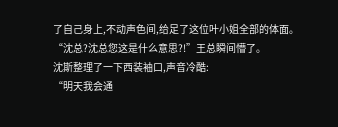了自己身上,不动声色间,给足了这位叶小姐全部的体面。
“沈总?沈总您这是什么意思?!”王总瞬间懵了。
沈斯整理了一下西装袖口,声音冷酷:
“明天我会通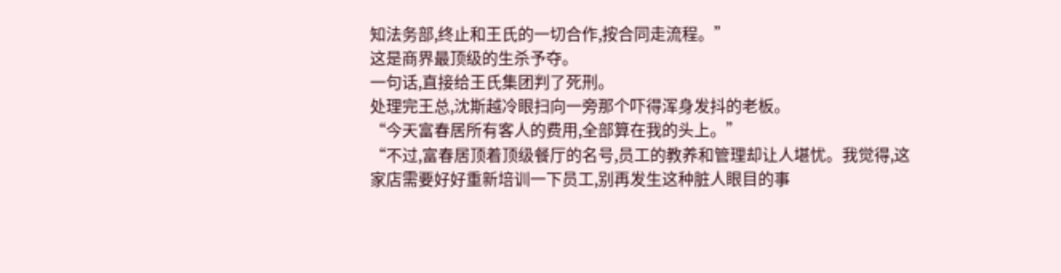知法务部,终止和王氏的一切合作,按合同走流程。”
这是商界最顶级的生杀予夺。
一句话,直接给王氏集团判了死刑。
处理完王总,沈斯越冷眼扫向一旁那个吓得浑身发抖的老板。
“今天富春居所有客人的费用,全部算在我的头上。”
“不过,富春居顶着顶级餐厅的名号,员工的教养和管理却让人堪忧。我觉得,这家店需要好好重新培训一下员工,别再发生这种脏人眼目的事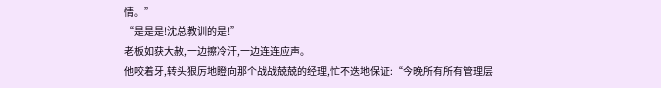情。”
“是是是!沈总教训的是!”
老板如获大赦,一边擦冷汗,一边连连应声。
他咬着牙,转头狠厉地瞪向那个战战兢兢的经理,忙不迭地保证:“今晚所有所有管理层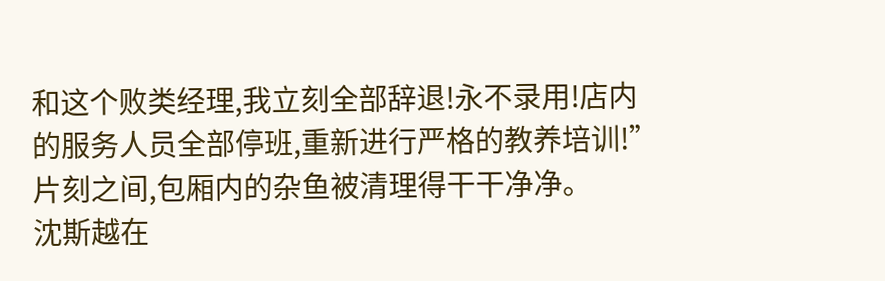和这个败类经理,我立刻全部辞退!永不录用!店内的服务人员全部停班,重新进行严格的教养培训!”
片刻之间,包厢内的杂鱼被清理得干干净净。
沈斯越在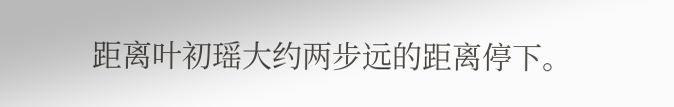距离叶初瑶大约两步远的距离停下。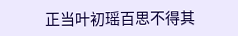正当叶初瑶百思不得其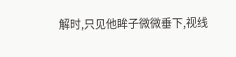解时,只见他眸子微微垂下,视线